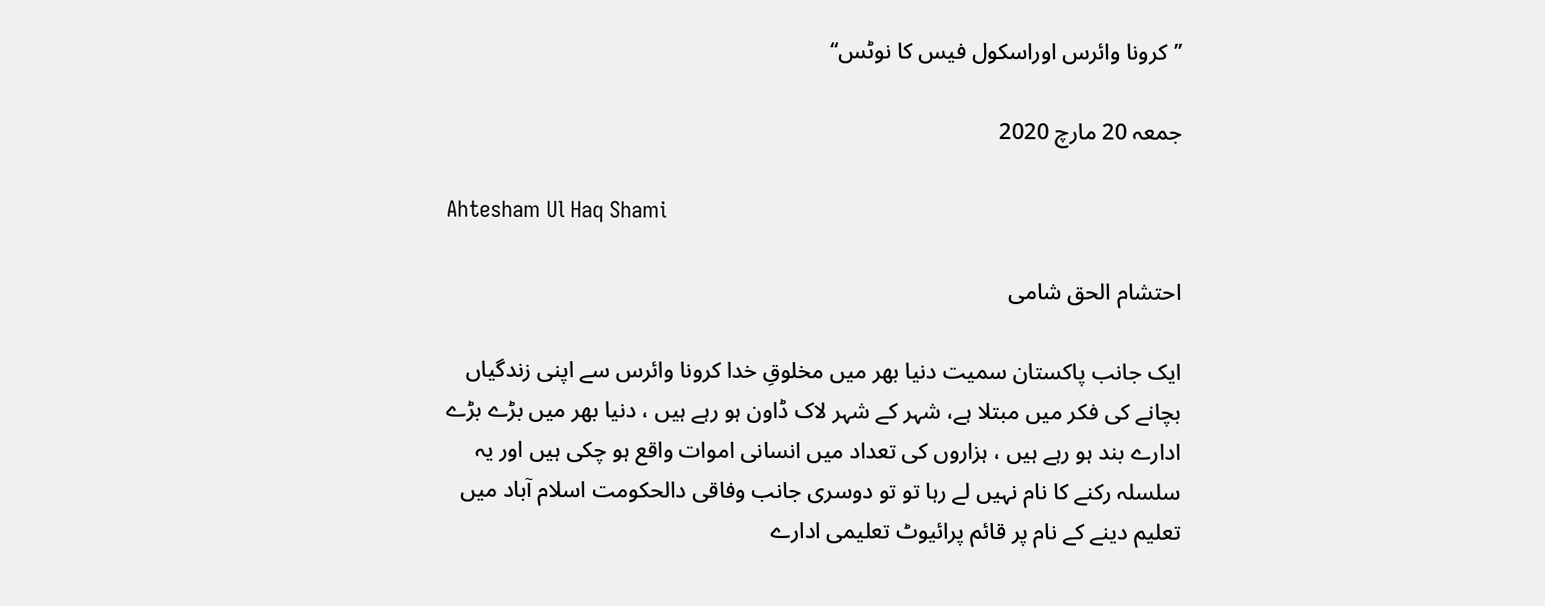’’کرونا وائرس اوراسکول فیس کا نوٹس‘‘

جمعہ 20 مارچ 2020

Ahtesham Ul Haq Shami

احتشام الحق شامی

ایک جانب پاکستان سمیت دنیا بھر میں مخلوقِ خدا کرونا وائرس سے اپنی زندگیاں بچانے کی فکر میں مبتلا ہے، شہر کے شہر لاک ڈاون ہو رہے ہیں ، دنیا بھر میں بڑے بڑے ادارے بند ہو رہے ہیں ، ہزاروں کی تعداد میں انسانی اموات واقع ہو چکی ہیں اور یہ سلسلہ رکنے کا نام نہیں لے رہا تو تو دوسری جانب وفاقی دالحکومت اسلام آباد میں تعلیم دینے کے نام پر قائم پرائیوٹ تعلیمی ادارے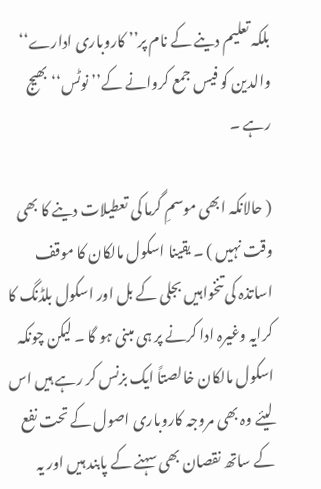بلکہ تعلیم دینے کے نام پر’’ کاروباری ادارے‘‘ والدین کو فیس جمع کروانے کے’’ نوٹس‘‘ بھیج رہے ۔

( حالانکہ ابھی موسمِ گرما کی تعطیلات دینے کا بھی وقت نہیں ) ۔ یقینا اسکول مالکان کا موقف اساتذہ کی تنخواہیں بجلی کے بل اور اسکول بلڈنگ کا کرایہ وغیرہ ادا کرنے پر ہی مبنی ہو گا ۔ لیکن چونکہ اسکول مالکان خالصتاً ایک بزنس کر رہے ہیں اس لیئے وہ بھی مروجہ کاروباری اصول کے تحت نفع کے ساتھ نقصان بھی سہنے کے پابند ہیں اور یہ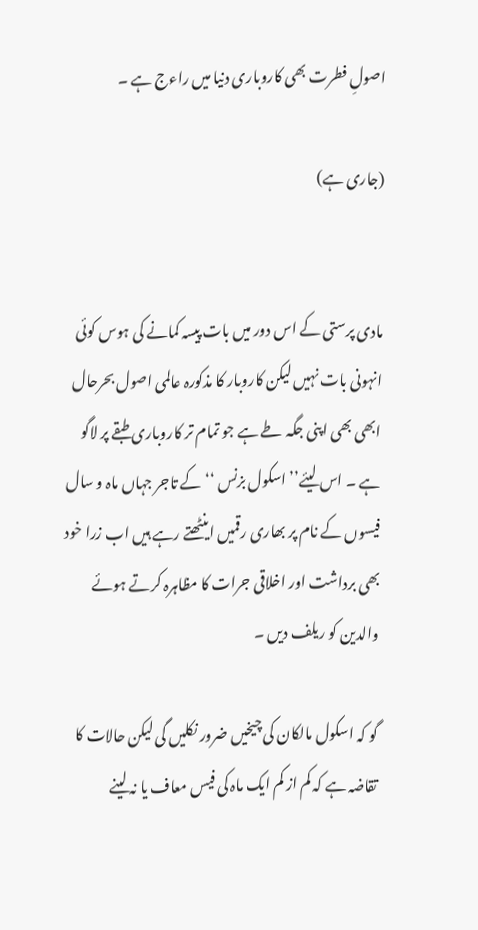اصولِ فطرت بھی کاروباری دنیا میں راءج ہے ۔

(جاری ہے)


مادی پرستی کے اس دور میں بات پیسہ کمانے کی ہوس کوئی انہونی بات نہیں لیکن کاروبار کا مذکورہ عالمی اصول بحرحال ابھی بھی اپنی جگہ طے ہے جو تمام تر کاروباری طبقے پر لاگو ہے ۔ اس لیئے’’ اسکول بزنس ‘‘کے تاجر جہاں ماہ و سال فیسوں کے نام پر بھاری رقمیں اینٹھتے رہے ہیں اب زرا خود بھی برداشت اور اخلاقی جرات کا مظاہرہ کرتے ہوئے والدین کو ریلف دیں ۔

گو کہ اسکول مالکان کی چیخیں ضرور نکلیں گی لیکن حالات کا تقاضہ ہے کہ کم از کم ایک ماہ کی فیس معاف یا نہ لینے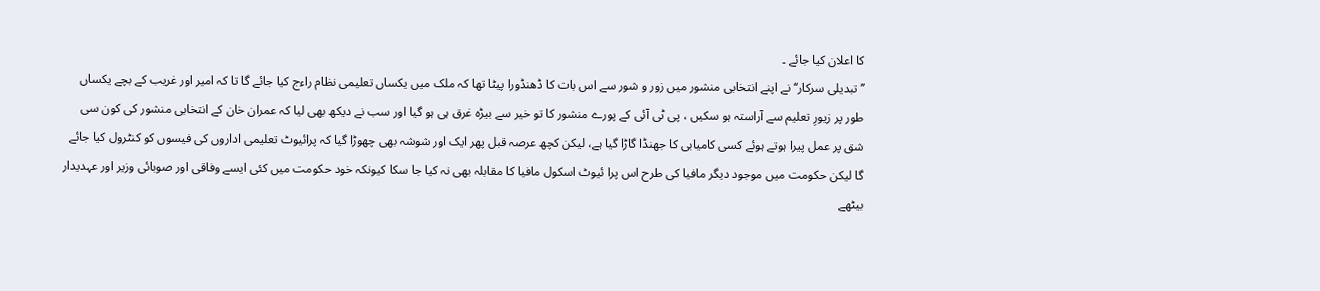کا اعلان کیا جائے ۔
’’تبدیلی سرکار‘‘ نے اپنے انتخابی منشور میں زور و شور سے اس بات کا ڈھنڈورا پیٹا تھا کہ ملک میں یکساں تعلیمی نظام راءج کیا جائے گا تا کہ امیر اور غریب کے بچے یکساں طور پر زیورِ تعلیم سے آراستہ ہو سکیں ، پی ٹی آئی کے پورے منشور کا تو خیر سے بیڑہ غرق ہی ہو گیا اور سب نے دیکھ بھی لیا کہ عمران خان کے انتخابی منشور کی کون سی شق پر عمل پیرا ہوتے ہوئے کسی کامیابی کا جھنڈا گاڑا گیا ہے، لیکن کچھ عرصہ قبل پھر ایک اور شوشہ بھی چھوڑا گیا کہ پرائیوٹ تعلیمی اداروں کی فیسوں کو کنٹرول کیا جائے گا لیکن حکومت میں موجود دیگر مافیا کی طرح اس پرا ئیوٹ اسکول مافیا کا مقابلہ بھی نہ کیا جا سکا کیونکہ خود حکومت میں کئی ایسے وفاقی اور صوبائی وزیر اور عہدیدار بیٹھے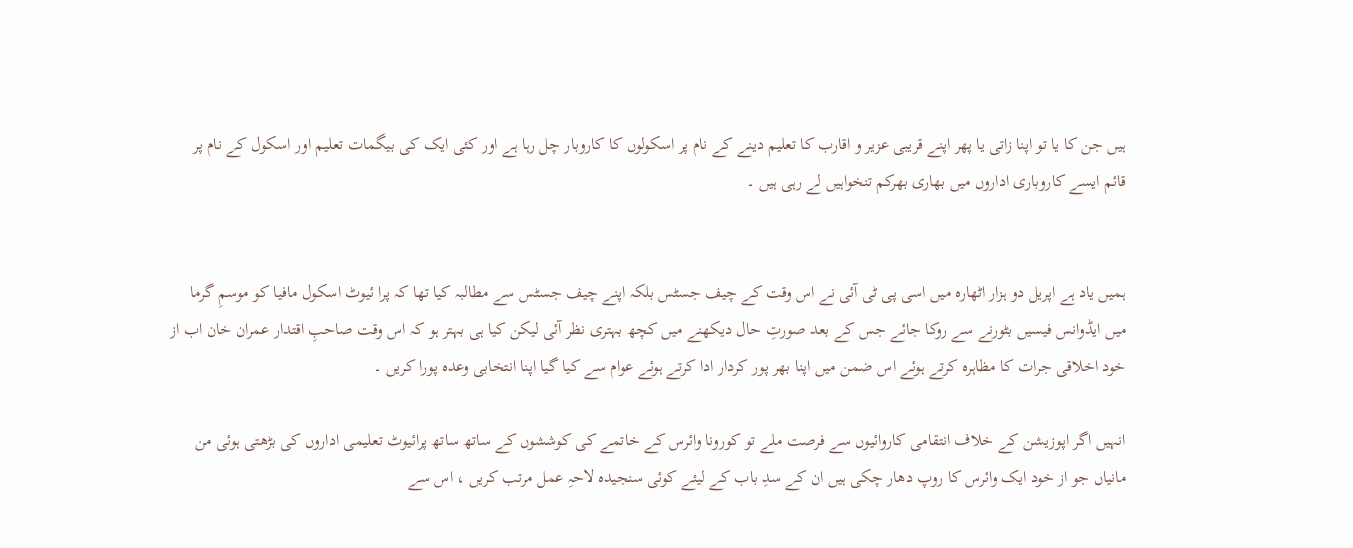ہیں جن کا یا تو اپنا زاتی یا پھر اپنے قریبی عزیر و اقارب کا تعلیم دینے کے نام پر اسکولوں کا کاروبار چل رہا ہے اور کئی ایک کی بیگمات تعلیم اور اسکول کے نام پر قائم ایسے کاروباری اداروں میں بھاری بھرکم تنخواہیں لے رہی ہیں ۔


ہمیں یاد ہے اپریل دو ہزار اٹھارہ میں اسی پی ٹی آئی نے اس وقت کے چیف جسٹس بلکہ اپنے چیف جسٹس سے مطالبہ کیا تھا کہ پرا ئیوٹ اسکول مافیا کو موسمِ گرما میں ایڈوانس فیسیں بٹورنے سے روکا جائے جس کے بعد صورتِ حال دیکھنے میں کچھ بہتری نظر آئی لیکن کیا ہی بہتر ہو کہ اس وقت صاحبِ اقتدار عمران خان اب از خود اخلاقی جرات کا مظاہرہ کرتے ہوئے اس ضمن میں اپنا بھر پور کردار ادا کرتے ہوئے عوام سے کیا گیا اپنا انتخابی وعدہ پورا کریں ۔

انہیں اگر اپوزیشن کے خلاف انتقامی کاروائیوں سے فرصت ملے تو کورونا وائرس کے خاتمے کی کوششوں کے ساتھ ساتھ پرائیوٹ تعلیمی اداروں کی بڑھتی ہوئی من مانیاں جو از خود ایک وائرس کا روپ دھار چکی ہیں ان کے سدِ باب کے لیئے کوئی سنجیدہ لاحہِ عمل مرتب کریں ، اس سے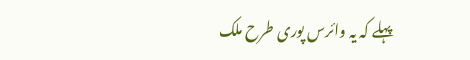پہلے کہ یہ وائرس پوری طرح ملک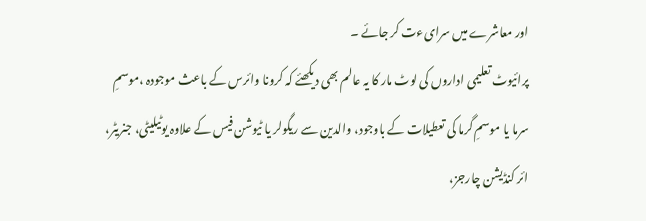اور معاشرے میں سرایءت کر جائے ۔
پرائیوٹ تعلیمی اداروں کی لوٹ مار کا یہ عالم بھی دیکھئے کہ کرونا وائرس کے باعث موجودہ ،موسمِ سرما یا موسمِ گرما کی تعطیلات کے باوجود، والدین سے ریگولر یا ٹیوشن فیس کے علاوہ یوٹیلیٹی، جنریٹر، ائر کنڈیشن چارجز،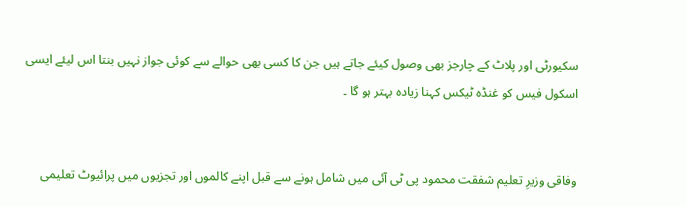سکیورٹی اور پلاٹ کے چارجز بھی وصول کیئے جاتے ہیں جن کا کسی بھی حوالے سے کوئی جواز نہیں بنتا اس لیئے ایسی اسکول فیس کو غنڈہ ٹیکس کہنا زیادہ بہتر ہو گا ۔


وفاقی وزیرِ تعلیم شفقت محمود پی ٹی آئی میں شامل ہونے سے قبل اپنے کالموں اور تجزیوں میں پرائیوٹ تعلیمی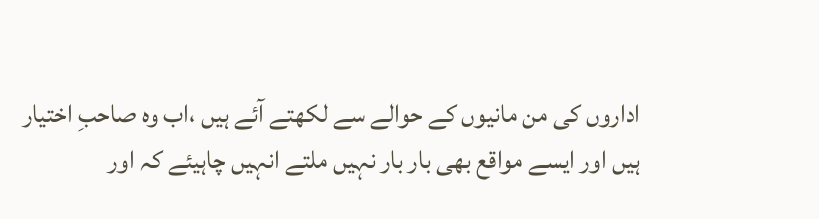اداروں کی من مانیوں کے حوالے سے لکھتے آئے ہیں ،اب وہ صاحبِ اختیار ہیں اور ایسے مواقع بھی بار بار نہیں ملتے انہیں چاہیئے کہ اور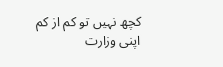کچھ نہیں تو کم از کم اپنی وزارت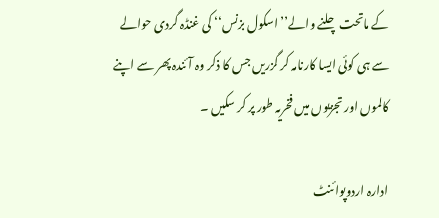کے ماتحت چلنے والے’’ اسکول بزنس‘‘ کی غنڈہ گردی حوالے سے ہی کوئی ایسا کارنامہ کر گزریں جس کا ذکر وہ آئندہ پھر سے اپنے کالموں اور تجزیوں میں فخریہ طور پر کر سکیں ۔

ادارہ اردوپوائنٹ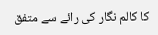کا کالم نگار کی رائے سے متفق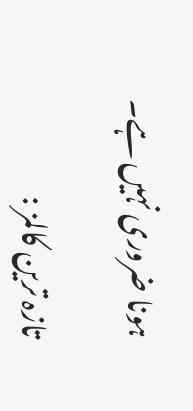ہونا ضروری نہیں ہے۔

تازہ ترین کالمز :